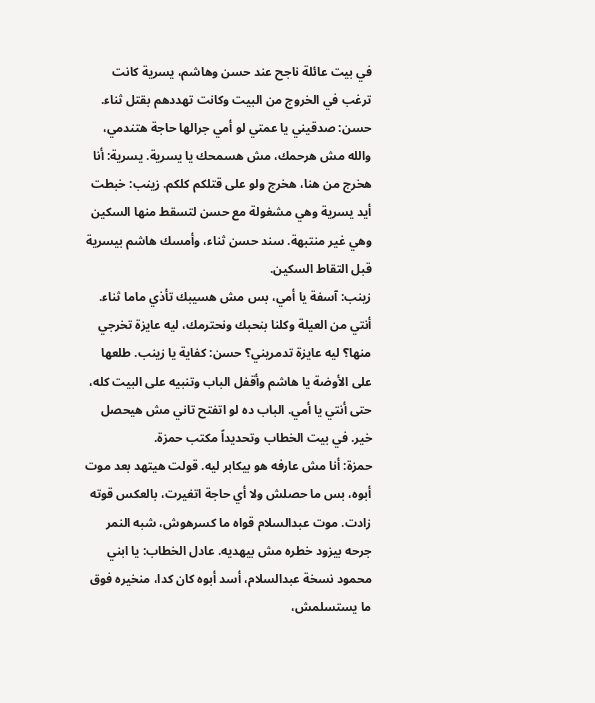في بيت عائلة ناجح عند حسن وهاشم، يسرية كانت ترغب في الخروج من البيت وكانت تهددهم بقتل ثناء. حسن: صدقيني يا عمتي لو أمي جرالها حاجة هتندمي، والله مش هرحمك، مش هسمحك يا يسرية. يسرية: أنا هخرج من هنا، هخرج ولو على قتلكم كلكم. زينب: خبطت أيد يسرية وهي مشغولة مع حسن لتسقط منها السكين وهي غير منتبهة. سند حسن ثناء، وأمسك هاشم بيسرية قبل التقاط السكين.
زينب: آسفة يا أمي، بس مش هسيبك تأذي ماما ثناء. أنتي من العيلة وكلنا بنحبك ونحترمك، ليه عايزة تخرجي منها؟ ليه عايزة تدمريني؟ حسن: كفاية يا زينب. طلعها على الأوضة يا هاشم وأقفل الباب وتنبيه على البيت كله، حتى أنتي يا أمي. الباب ده لو اتفتح تاني مش هيحصل خير. في بيت الخطاب وتحديداً مكتب حمزة.
حمزة: أنا مش عارفه هو بيكابر ليه. قولت هيتهد بعد موت أبوه، بس ما حصلش ولا أي حاجة اتغيرت، بالعكس قوته زادت. موت عبدالسلام قواه ما كسرهوش، شبه النمر جرحه بيزود خطره مش بيهديه. عادل الخطاب: يا ابني محمود نسخة عبدالسلام، أسد أبوه كان كدا، منخيره فوق ما يستسلمش،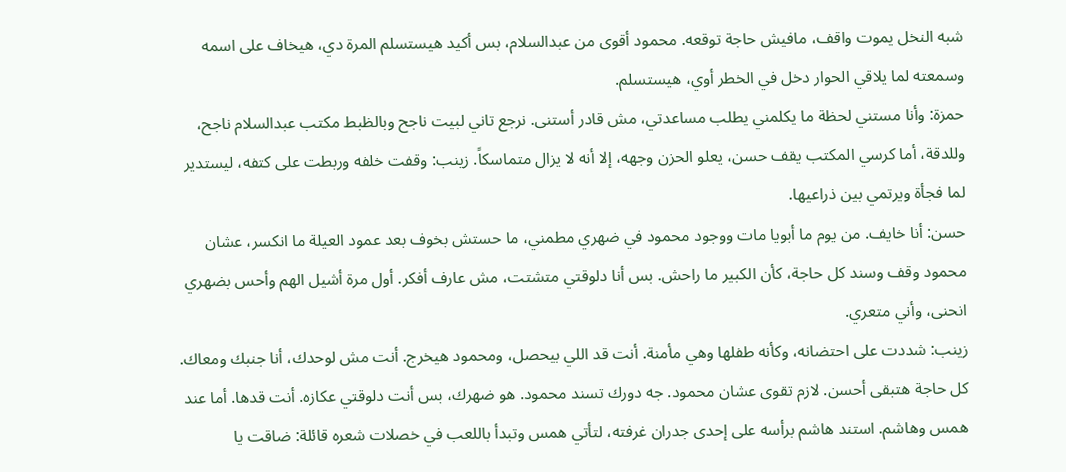شبه النخل يموت واقف، مافيش حاجة توقعه. محمود أقوى من عبدالسلام، بس أكيد هيستسلم المرة دي، هيخاف على اسمه وسمعته لما يلاقي الحوار دخل في الخطر أوي، هيستسلم.
حمزة: وأنا مستني لحظة ما يكلمني يطلب مساعدتي، مش قادر أستنى. نرجع تاني لبيت ناجح وبالظبط مكتب عبدالسلام ناجح، وللدقة، أما كرسي المكتب يقف حسن، يعلو الحزن وجهه، إلا أنه لا يزال متماسكاً. زينب: وقفت خلفه وربطت على كتفه، ليستدير لما فجأة ويرتمي بين ذراعيها.
حسن: أنا خايف. من يوم ما أبويا مات ووجود محمود في ضهري مطمني، ما حستش بخوف بعد عمود العيلة ما انكسر، عشان محمود وقف وسند كل حاجة، كأن الكبير ما راحش. بس أنا دلوقتي متشتت، مش عارف أفكر. أول مرة أشيل الهم وأحس بضهري انحنى، وأني متعري.
زينب: شددت على احتضانه، وكأنه طفلها وهي مأمنة. أنت قد اللي بيحصل، ومحمود هيخرج. أنت مش لوحدك، أنا جنبك ومعاك. كل حاجة هتبقى أحسن. لازم تقوى عشان محمود. جه دورك تسند محمود. هو ضهرك، بس أنت دلوقتي عكازه. أنت قدها. أما عند همس وهاشم. استند هاشم برأسه على إحدى جدران غرفته، لتأتي همس وتبدأ باللعب في خصلات شعره قائلة: ضاقت يا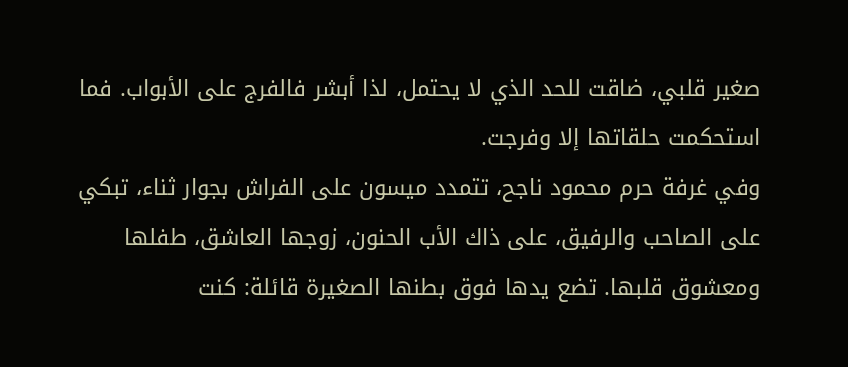صغير قلبي، ضاقت للحد الذي لا يحتمل، لذا أبشر فالفرج على الأبواب. فما استحكمت حلقاتها إلا وفرجت.
وفي غرفة حرم محمود ناجح، تتمدد ميسون على الفراش بجوار ثناء، تبكي على الصاحب والرفيق، على ذاك الأب الحنون، زوجها العاشق، طفلها ومعشوق قلبها. تضع يدها فوق بطنها الصغيرة قائلة: كنت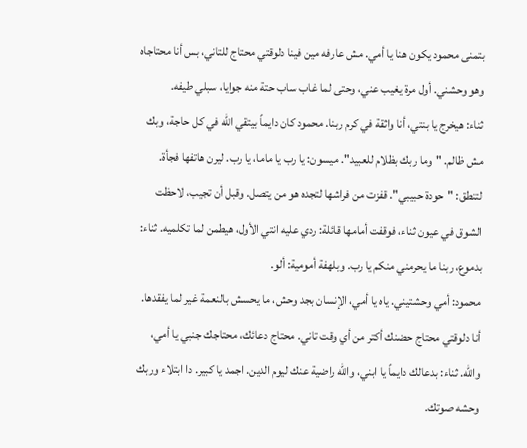بتمنى محمود يكون هنا يا أمي. مش عارفه مين فينا دلوقتي محتاج للتاني، بس أنا محتاجاه وهو وحشني. أول مرة يغيب عني، وحتى لما غاب ساب حتة منه جوايا، سبلي طيفه.
ثناء: هيخرج يا بنتي، أنا واثقة في كرم ربنا. محمود كان دايماً بيتقي الله في كل حاجة، وبك مش ظالم. "وما ربك بظلام للعبيد". ميسون: يا رب يا ماما، يا رب. ليرن هاتفها فجأة. لتنطق: "حودة حبيبي". قفزت من فراشها لتجده هو من يتصل. وقبل أن تجيب، لاحظت الشوق في عيون ثناء، فوقفت أمامها قائلة: ردي عليه انتي الأول، هيطمن لما تكلميه. ثناء: بدموع، ربنا ما يحرمني منكم يا رب. وبلهفة أمومية: ألو.
محمود: أمي وحشتيني. ياه يا أمي، الإنسان بجد وحش، ما يحسش بالنعمة غير لما يفقدها. أنا دلوقتي محتاج حضنك أكتر من أي وقت تاني. محتاج دعائك، محتاجك جنبي يا أمي، والله. ثناء: بدعالك دايماً يا ابني، والله راضية عنك ليوم الدين. اجمد يا كبير. دا ابتلاء وربك وحشه صوتك.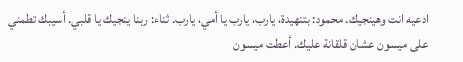ادعيه انت وهينجيك. محمود: بتنهيدة، يارب، يارب يا أمي، يارب. ثناء: ربنا ينجيك يا قلبي. أسيبك تطمني على ميسون عشان قلقانة عليك. أعطت ميسون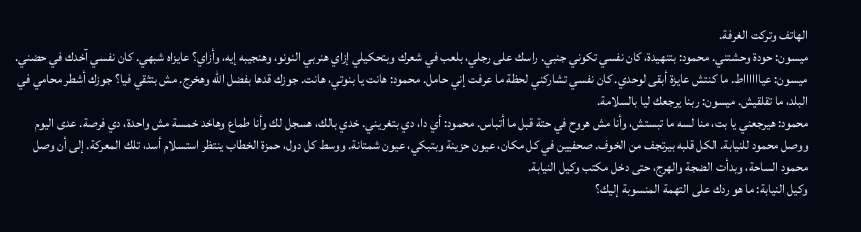الهاتف وتركت الغرفة.
ميسون: حودة وحشتني. محمود: بتنهيدة، كان نفسي تكوني جنبي. راسك على رجلي، بلعب في شعرك وبتحكيلي إزاي هنربي النونو، وهنجيبه إيه، وأزاي؟ عايزاه شبهي. كان نفسي آخدك في حضني. ميسون: عيااااااط. ما كنتش عايزة أبقى لوحدي. كان نفسي تشاركني لحظة ما عرفت إني حامل. محمود: هانت يا بنوتي، هانت. جوزك قدها بفضل الله وهخرج. مش بتثقي فيا؟ جوزك أشطر محامي في البلد، ما تقلقيش. ميسون: ربنا يرجعك ليا بالسلامة.
محمود: هيرجعني يا بت، منا لسه ما تبستش، وأنا مش هروح في حتة قبل ما أتباس. محمود: أي دا، دي بتغريني. خدي بالك، هسجل لك وأنا طماع وهاخد خمسة مش واحدة، دي فرصة. عدى اليوم ووصل محمود للنيابة. الكل قلبه بيرتجف من الخوف. صحفيين في كل مكان، عيون حزينة وبتبكي، عيون شمتانة. ووسط كل دول، حمزة الخطاب ينتظر استسلام أسد، تلك المعركة. إلى أن وصل محمود الساحة، وبدأت الضجة والهرج، حتى دخل مكتب وكيل النيابة.
وكيل النيابة: ما هو ردك على التهمة المنسوبة إليك؟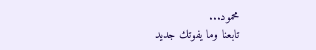محمود...
تابعنا وما يفوتك جديد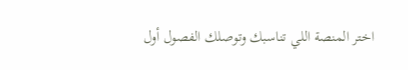اختر المنصة اللي تناسبك وتوصلك الفصول أول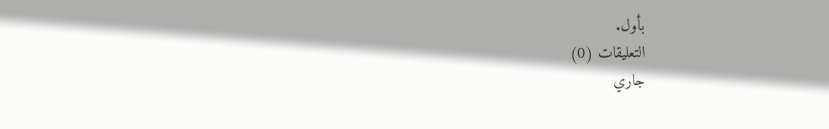بأول.
التعليقات (0)
جاري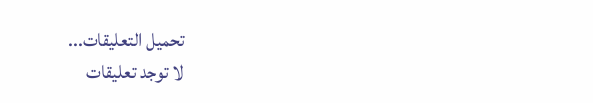تحميل التعليقات...
لا توجد تعليقات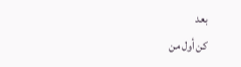بعد
كن أول من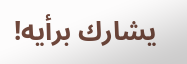يشارك برأيه!